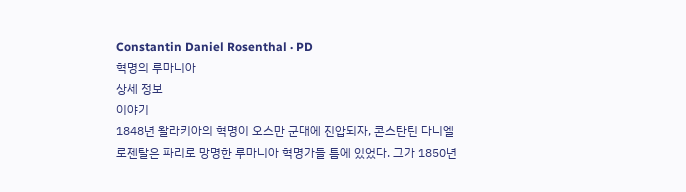Constantin Daniel Rosenthal · PD
혁명의 루마니아
상세 정보
이야기
1848년 왈라키아의 혁명이 오스만 군대에 진압되자, 콘스탄틴 다니엘 로젠탈은 파리로 망명한 루마니아 혁명가들 틈에 있었다. 그가 1850년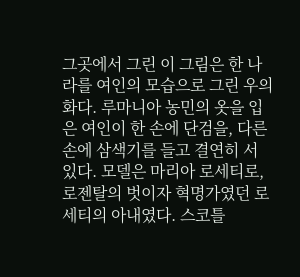그곳에서 그린 이 그림은 한 나라를 여인의 모습으로 그린 우의화다. 루마니아 농민의 옷을 입은 여인이 한 손에 단검을, 다른 손에 삼색기를 들고 결연히 서 있다. 모델은 마리아 로세티로, 로젠탈의 벗이자 혁명가였던 로세티의 아내였다. 스코틀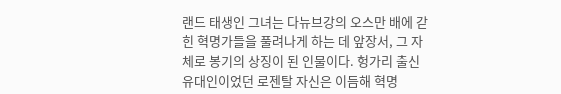랜드 태생인 그녀는 다뉴브강의 오스만 배에 갇힌 혁명가들을 풀려나게 하는 데 앞장서, 그 자체로 봉기의 상징이 된 인물이다. 헝가리 출신 유대인이었던 로젠탈 자신은 이듬해 혁명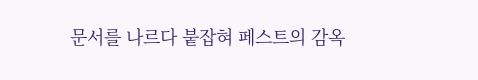문서를 나르다 붙잡혀 페스트의 감옥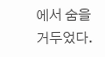에서 숨을 거두었다.